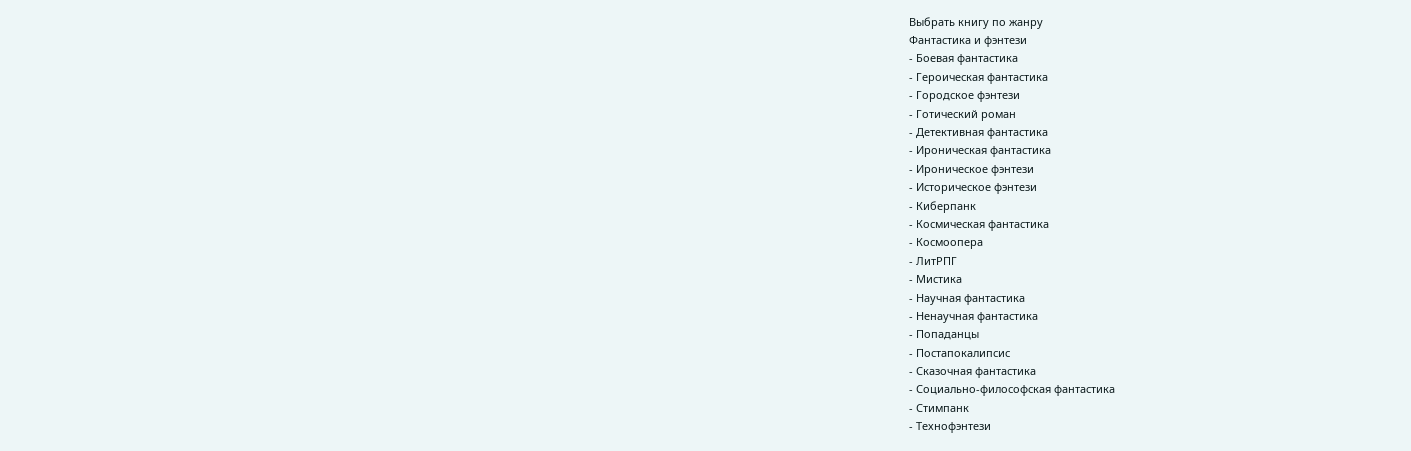Выбрать книгу по жанру
Фантастика и фэнтези
- Боевая фантастика
- Героическая фантастика
- Городское фэнтези
- Готический роман
- Детективная фантастика
- Ироническая фантастика
- Ироническое фэнтези
- Историческое фэнтези
- Киберпанк
- Космическая фантастика
- Космоопера
- ЛитРПГ
- Мистика
- Научная фантастика
- Ненаучная фантастика
- Попаданцы
- Постапокалипсис
- Сказочная фантастика
- Социально-философская фантастика
- Стимпанк
- Технофэнтези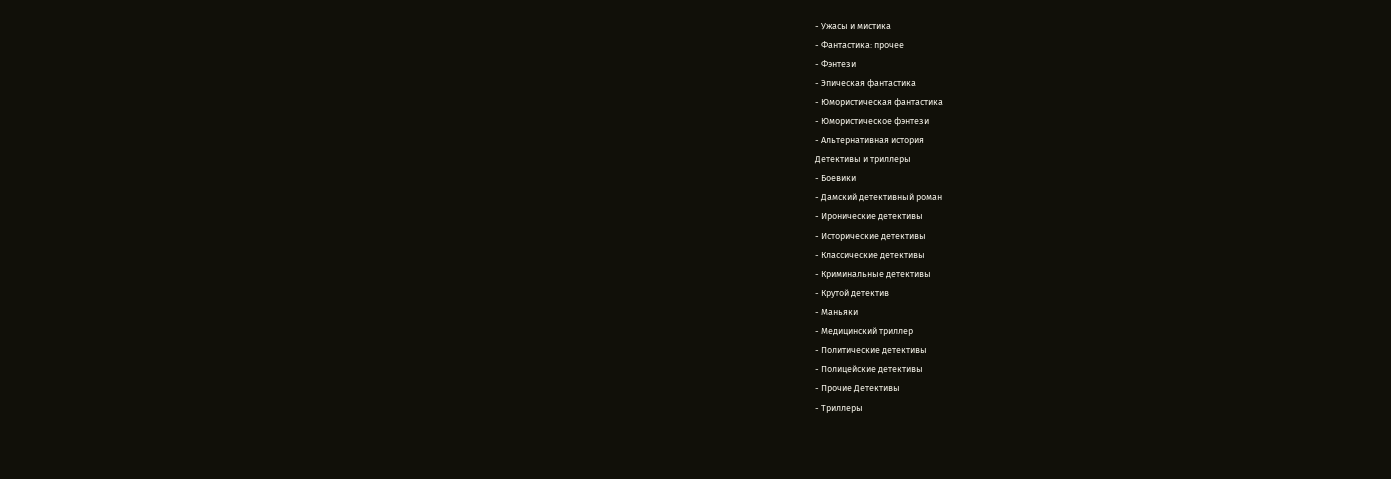- Ужасы и мистика
- Фантастика: прочее
- Фэнтези
- Эпическая фантастика
- Юмористическая фантастика
- Юмористическое фэнтези
- Альтернативная история
Детективы и триллеры
- Боевики
- Дамский детективный роман
- Иронические детективы
- Исторические детективы
- Классические детективы
- Криминальные детективы
- Крутой детектив
- Маньяки
- Медицинский триллер
- Политические детективы
- Полицейские детективы
- Прочие Детективы
- Триллеры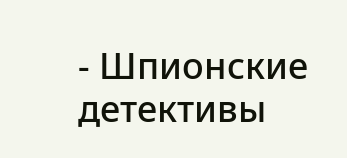- Шпионские детективы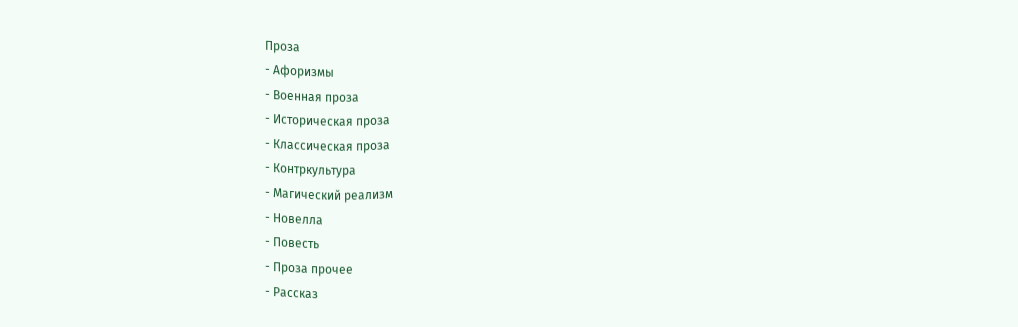Проза
- Афоризмы
- Военная проза
- Историческая проза
- Классическая проза
- Контркультура
- Магический реализм
- Новелла
- Повесть
- Проза прочее
- Рассказ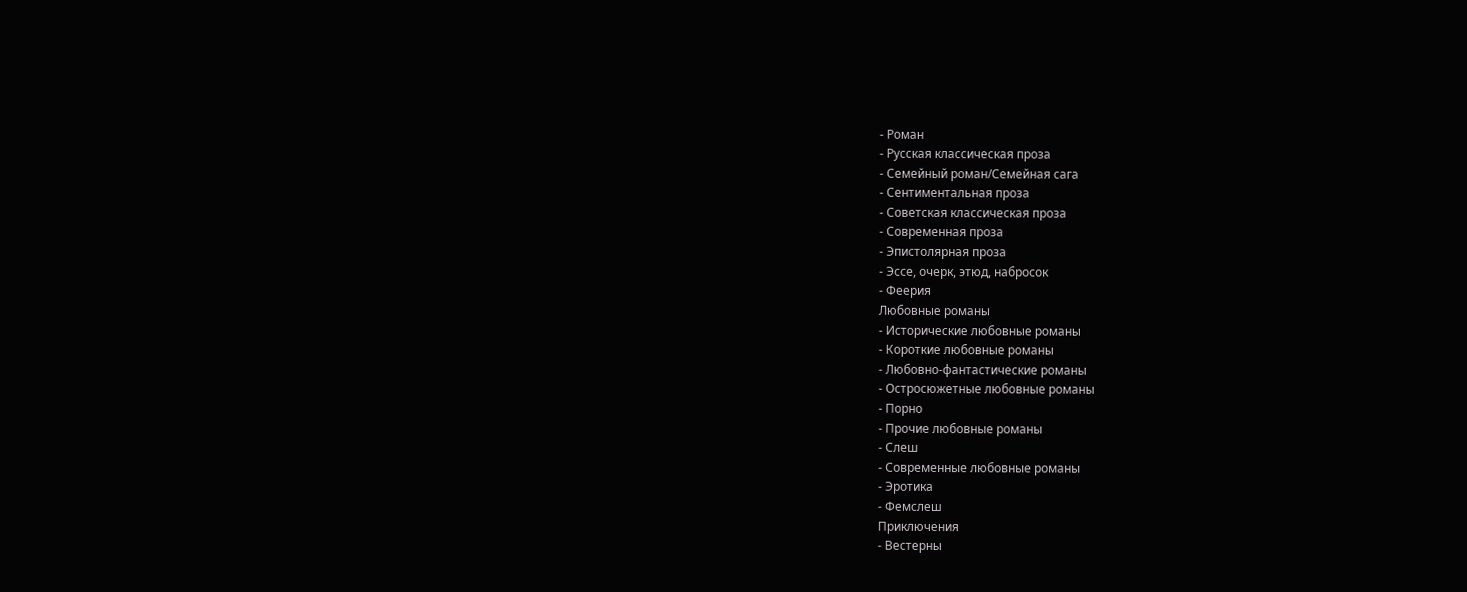- Роман
- Русская классическая проза
- Семейный роман/Семейная сага
- Сентиментальная проза
- Советская классическая проза
- Современная проза
- Эпистолярная проза
- Эссе, очерк, этюд, набросок
- Феерия
Любовные романы
- Исторические любовные романы
- Короткие любовные романы
- Любовно-фантастические романы
- Остросюжетные любовные романы
- Порно
- Прочие любовные романы
- Слеш
- Современные любовные романы
- Эротика
- Фемслеш
Приключения
- Вестерны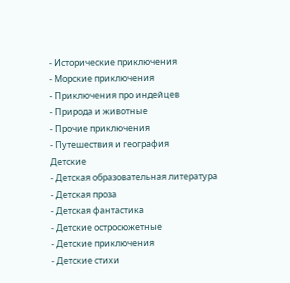- Исторические приключения
- Морские приключения
- Приключения про индейцев
- Природа и животные
- Прочие приключения
- Путешествия и география
Детские
- Детская образовательная литература
- Детская проза
- Детская фантастика
- Детские остросюжетные
- Детские приключения
- Детские стихи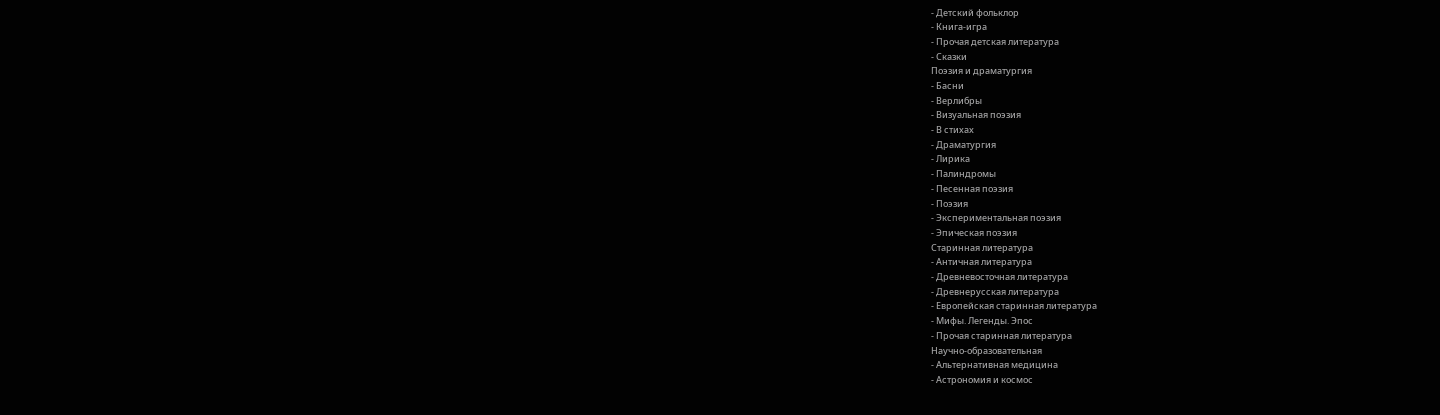- Детский фольклор
- Книга-игра
- Прочая детская литература
- Сказки
Поэзия и драматургия
- Басни
- Верлибры
- Визуальная поэзия
- В стихах
- Драматургия
- Лирика
- Палиндромы
- Песенная поэзия
- Поэзия
- Экспериментальная поэзия
- Эпическая поэзия
Старинная литература
- Античная литература
- Древневосточная литература
- Древнерусская литература
- Европейская старинная литература
- Мифы. Легенды. Эпос
- Прочая старинная литература
Научно-образовательная
- Альтернативная медицина
- Астрономия и космос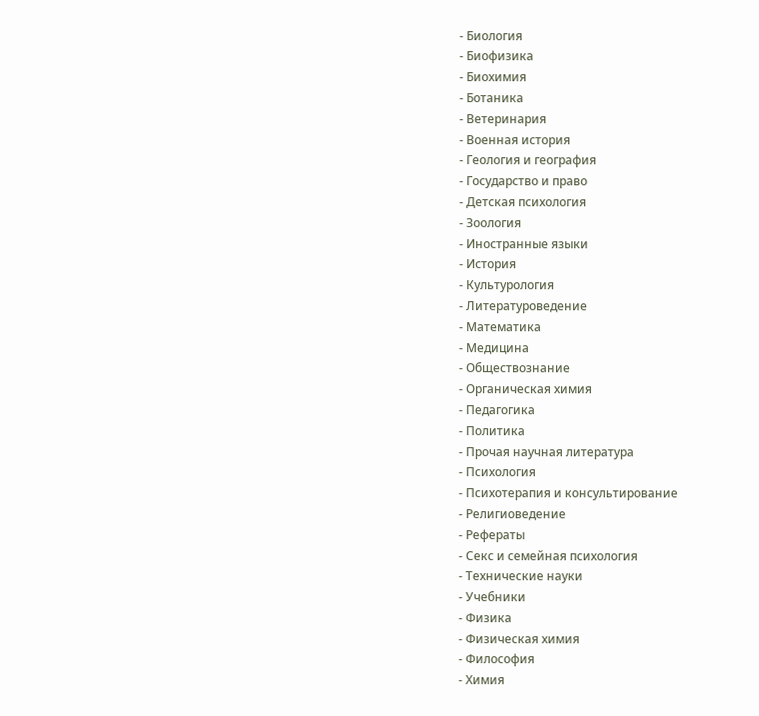- Биология
- Биофизика
- Биохимия
- Ботаника
- Ветеринария
- Военная история
- Геология и география
- Государство и право
- Детская психология
- Зоология
- Иностранные языки
- История
- Культурология
- Литературоведение
- Математика
- Медицина
- Обществознание
- Органическая химия
- Педагогика
- Политика
- Прочая научная литература
- Психология
- Психотерапия и консультирование
- Религиоведение
- Рефераты
- Секс и семейная психология
- Технические науки
- Учебники
- Физика
- Физическая химия
- Философия
- Химия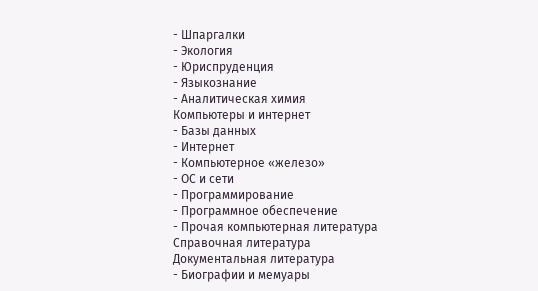- Шпаргалки
- Экология
- Юриспруденция
- Языкознание
- Аналитическая химия
Компьютеры и интернет
- Базы данных
- Интернет
- Компьютерное «железо»
- ОС и сети
- Программирование
- Программное обеспечение
- Прочая компьютерная литература
Справочная литература
Документальная литература
- Биографии и мемуары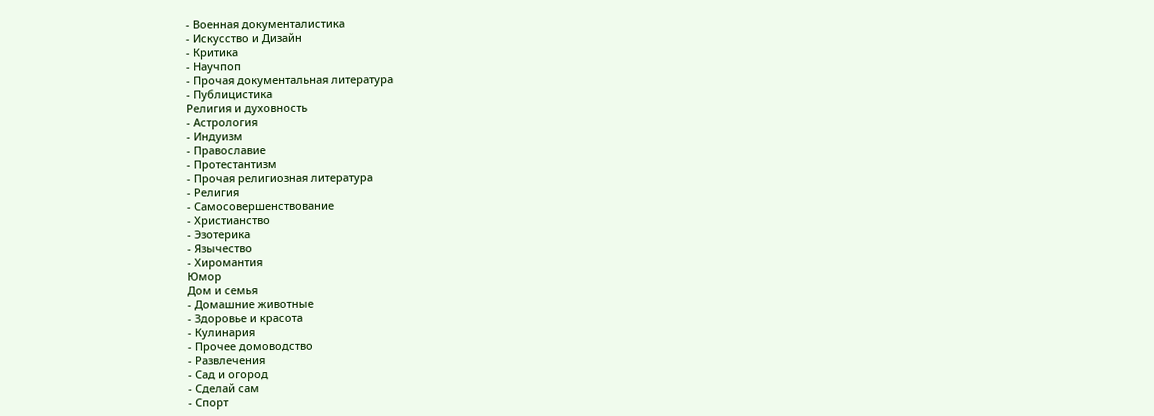- Военная документалистика
- Искусство и Дизайн
- Критика
- Научпоп
- Прочая документальная литература
- Публицистика
Религия и духовность
- Астрология
- Индуизм
- Православие
- Протестантизм
- Прочая религиозная литература
- Религия
- Самосовершенствование
- Христианство
- Эзотерика
- Язычество
- Хиромантия
Юмор
Дом и семья
- Домашние животные
- Здоровье и красота
- Кулинария
- Прочее домоводство
- Развлечения
- Сад и огород
- Сделай сам
- Спорт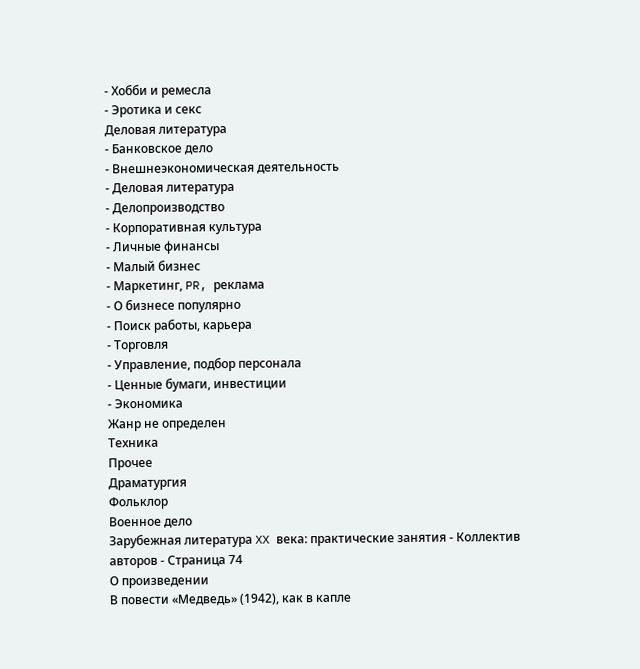- Хобби и ремесла
- Эротика и секс
Деловая литература
- Банковское дело
- Внешнеэкономическая деятельность
- Деловая литература
- Делопроизводство
- Корпоративная культура
- Личные финансы
- Малый бизнес
- Маркетинг, PR, реклама
- О бизнесе популярно
- Поиск работы, карьера
- Торговля
- Управление, подбор персонала
- Ценные бумаги, инвестиции
- Экономика
Жанр не определен
Техника
Прочее
Драматургия
Фольклор
Военное дело
Зарубежная литература XX века: практические занятия - Коллектив авторов - Страница 74
О произведении
В повести «Медведь» (1942), как в капле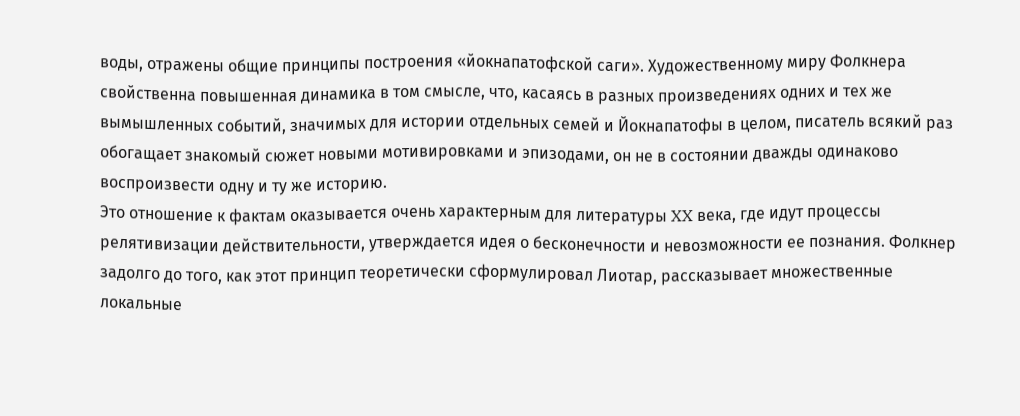воды, отражены общие принципы построения «йокнапатофской саги». Художественному миру Фолкнера свойственна повышенная динамика в том смысле, что, касаясь в разных произведениях одних и тех же вымышленных событий, значимых для истории отдельных семей и Йокнапатофы в целом, писатель всякий раз обогащает знакомый сюжет новыми мотивировками и эпизодами, он не в состоянии дважды одинаково воспроизвести одну и ту же историю.
Это отношение к фактам оказывается очень характерным для литературы XX века, где идут процессы релятивизации действительности, утверждается идея о бесконечности и невозможности ее познания. Фолкнер задолго до того, как этот принцип теоретически сформулировал Лиотар, рассказывает множественные локальные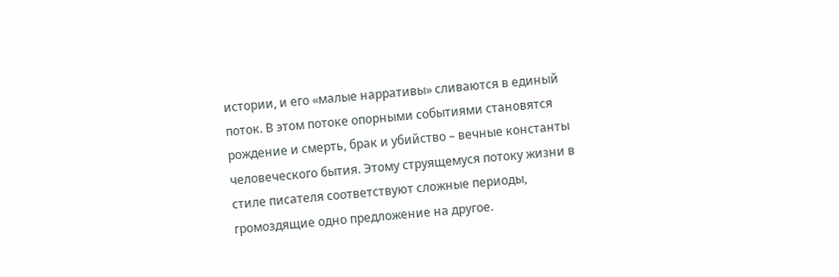истории, и его «малые нарративы» сливаются в единый поток. В этом потоке опорными событиями становятся рождение и смерть, брак и убийство – вечные константы человеческого бытия. Этому струящемуся потоку жизни в стиле писателя соответствуют сложные периоды, громоздящие одно предложение на другое.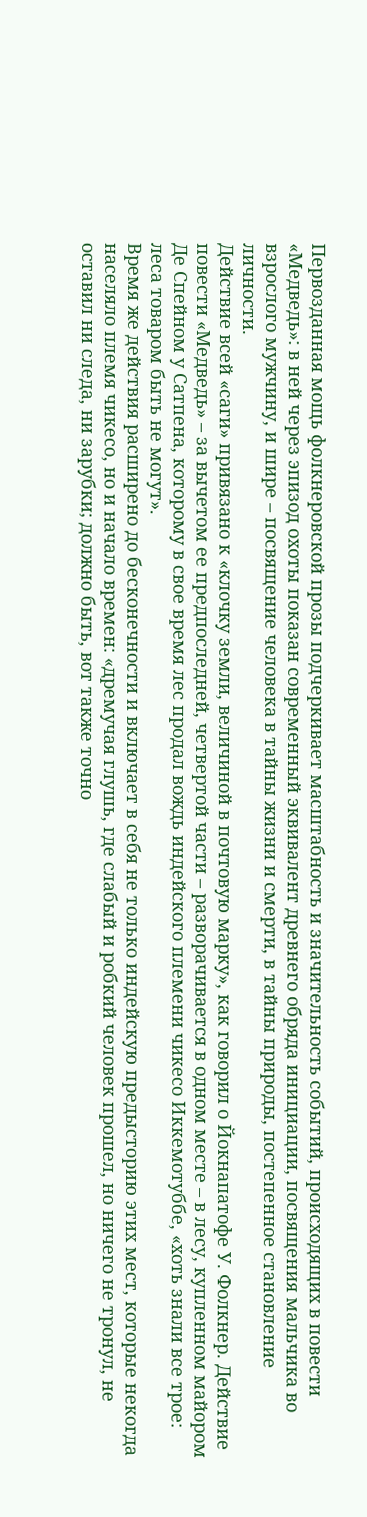Первозданная мощь фолкнеровской прозы подчеркивает масштабность и значительность событий, происходящих в повести «Медведь»: в ней через эпизод охоты показан современный эквивалент древнего обряда инициации, посвящения мальчика во взрослого мужчину, и шире – посвящение человека в тайны жизни и смерти, в тайны природы, постепенное становление личности.
Действие всей «саги» привязано к «клочку земли, величиной в почтовую марку», как говорил о Йокнапатофе У. Фолкнер. Действие повести «Медведь» – за вычетом ее предпоследней, четвертой части – разворачивается в одном месте – в лесу, купленном майором Де Спейном у Сатпена, которому в свое время лес продал вождь индейского племени чикесо Иккемотуббе, «хоть знали все трое: леса товаром быть не могут».
Время же действия расширено до бесконечности и включает в себя не только индейскую предысторию этих мест, которые некогда населяло племя чикесо, но и начало времен: «дремучая глушь, где слабый и робкий человек прошел, но ничего не тронул, не оставил ни следа, ни зарубки; должно быть, вот также точно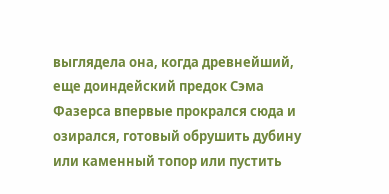выглядела она, когда древнейший, еще доиндейский предок Сэма Фазерса впервые прокрался сюда и озирался, готовый обрушить дубину или каменный топор или пустить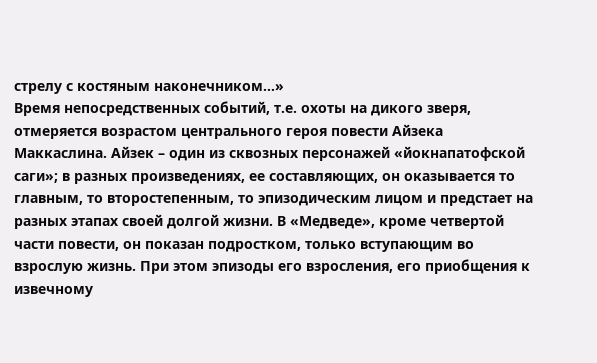стрелу с костяным наконечником...»
Время непосредственных событий, т.е. охоты на дикого зверя, отмеряется возрастом центрального героя повести Айзека Маккаслина. Айзек – один из сквозных персонажей «йокнапатофской саги»; в разных произведениях, ее составляющих, он оказывается то главным, то второстепенным, то эпизодическим лицом и предстает на разных этапах своей долгой жизни. В «Медведе», кроме четвертой части повести, он показан подростком, только вступающим во взрослую жизнь. При этом эпизоды его взросления, его приобщения к извечному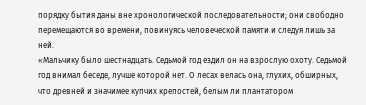порядку бытия даны вне хронологической последовательности; они свободно перемещаются во времени, повинуясь человеческой памяти и следуя лишь за ней.
«Мальчику было шестнадцать. Седьмой год ездил он на взрослую охоту. Седьмой год внимал беседе, лучше которой нет. О лесах велась она, глухих, обширных, что древней и значимее купчих крепостей, белым ли плантатором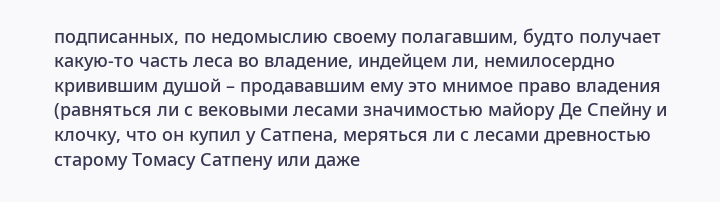подписанных, по недомыслию своему полагавшим, будто получает какую-то часть леса во владение, индейцем ли, немилосердно кривившим душой – продававшим ему это мнимое право владения (равняться ли с вековыми лесами значимостью майору Де Спейну и клочку, что он купил у Сатпена, меряться ли с лесами древностью старому Томасу Сатпену или даже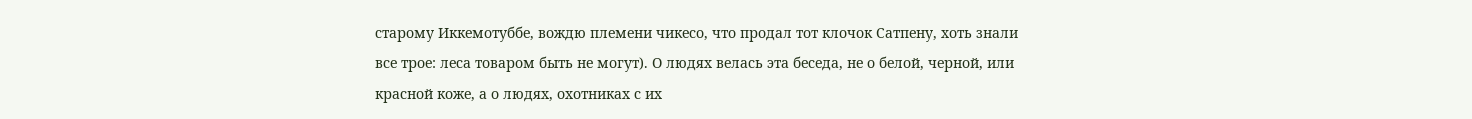старому Иккемотуббе, вождю племени чикесо, что продал тот клочок Сатпену, хоть знали все трое: леса товаром быть не могут). О людях велась эта беседа, не о белой, черной, или красной коже, а о людях, охотниках с их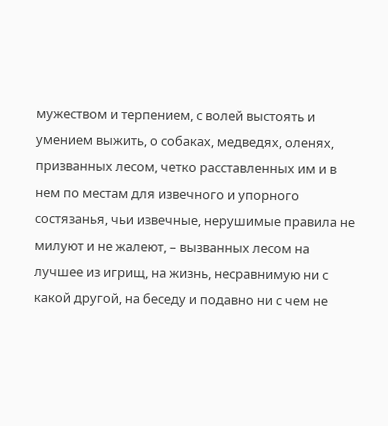мужеством и терпением, с волей выстоять и умением выжить, о собаках, медведях, оленях, призванных лесом, четко расставленных им и в нем по местам для извечного и упорного состязанья, чьи извечные, нерушимые правила не милуют и не жалеют, – вызванных лесом на лучшее из игрищ, на жизнь, несравнимую ни с какой другой, на беседу и подавно ни с чем не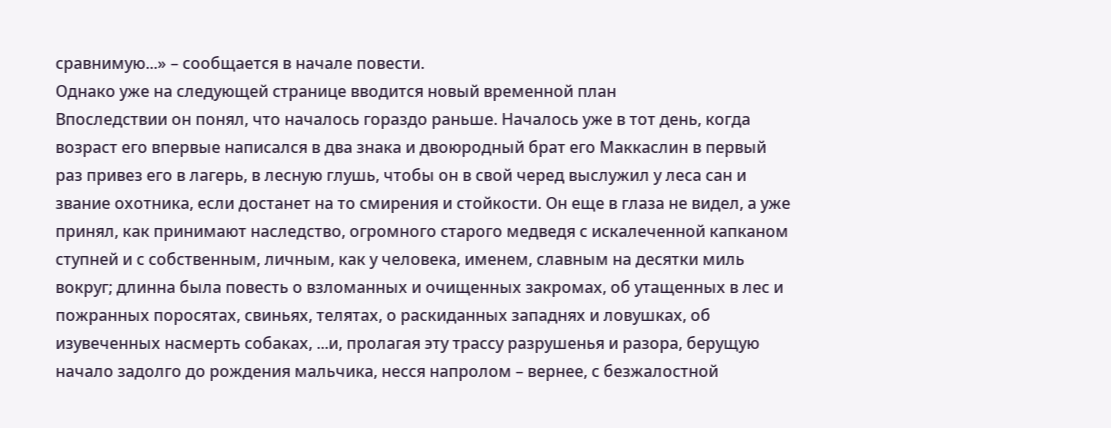сравнимую...» – сообщается в начале повести.
Однако уже на следующей странице вводится новый временной план
Впоследствии он понял, что началось гораздо раньше. Началось уже в тот день, когда возраст его впервые написался в два знака и двоюродный брат его Маккаслин в первый раз привез его в лагерь, в лесную глушь, чтобы он в свой черед выслужил у леса сан и звание охотника, если достанет на то смирения и стойкости. Он еще в глаза не видел, а уже принял, как принимают наследство, огромного старого медведя с искалеченной капканом ступней и с собственным, личным, как у человека, именем, славным на десятки миль вокруг; длинна была повесть о взломанных и очищенных закромах, об утащенных в лес и пожранных поросятах, свиньях, телятах, о раскиданных западнях и ловушках, об изувеченных насмерть собаках, ...и, пролагая эту трассу разрушенья и разора, берущую начало задолго до рождения мальчика, несся напролом – вернее, с безжалостной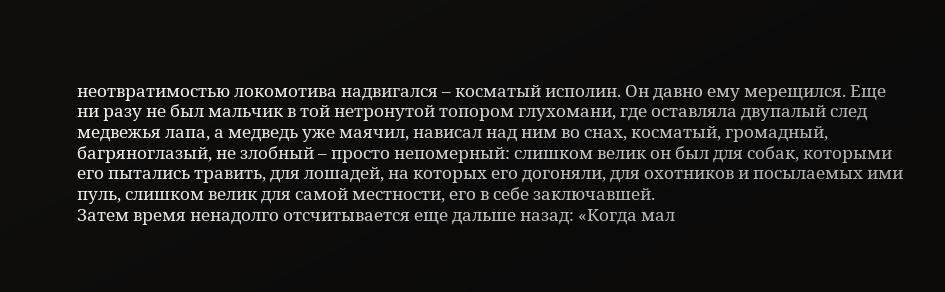неотвратимостью локомотива надвигался – косматый исполин. Он давно ему мерещился. Еще ни разу не был мальчик в той нетронутой топором глухомани, где оставляла двупалый след медвежья лапа, а медведь уже маячил, нависал над ним во снах, косматый, громадный, багряноглазый, не злобный – просто непомерный: слишком велик он был для собак, которыми его пытались травить, для лошадей, на которых его догоняли, для охотников и посылаемых ими пуль, слишком велик для самой местности, его в себе заключавшей.
Затем время ненадолго отсчитывается еще дальше назад: «Когда мал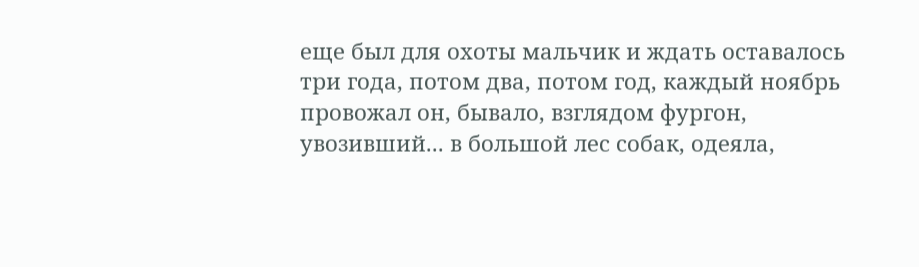еще был для охоты мальчик и ждать оставалось три года, потом два, потом год, каждый ноябрь провожал он, бывало, взглядом фургон, увозивший... в большой лес собак, одеяла,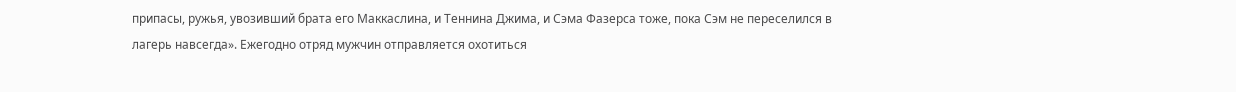припасы, ружья, увозивший брата его Маккаслина, и Теннина Джима, и Сэма Фазерса тоже, пока Сэм не переселился в лагерь навсегда». Ежегодно отряд мужчин отправляется охотиться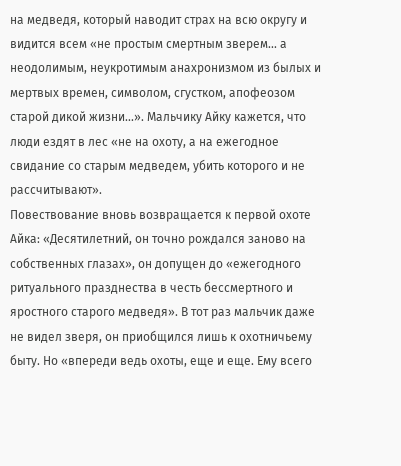на медведя, который наводит страх на всю округу и видится всем «не простым смертным зверем... а неодолимым, неукротимым анахронизмом из былых и мертвых времен, символом, сгустком, апофеозом старой дикой жизни...». Мальчику Айку кажется, что люди ездят в лес «не на охоту, а на ежегодное свидание со старым медведем, убить которого и не рассчитывают».
Повествование вновь возвращается к первой охоте Айка: «Десятилетний, он точно рождался заново на собственных глазах», он допущен до «ежегодного ритуального празднества в честь бессмертного и яростного старого медведя». В тот раз мальчик даже не видел зверя, он приобщился лишь к охотничьему быту. Но «впереди ведь охоты, еще и еще. Ему всего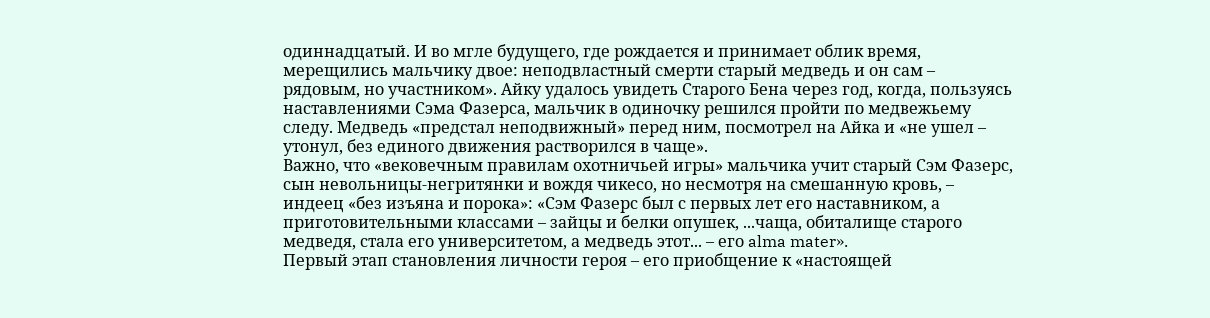одиннадцатый. И во мгле будущего, где рождается и принимает облик время, мерещились мальчику двое: неподвластный смерти старый медведь и он сам – рядовым, но участником». Айку удалось увидеть Старого Бена через год, когда, пользуясь наставлениями Сэма Фазерса, мальчик в одиночку решился пройти по медвежьему следу. Медведь «предстал неподвижный» перед ним, посмотрел на Айка и «не ушел – утонул, без единого движения растворился в чаще».
Важно, что «вековечным правилам охотничьей игры» мальчика учит старый Сэм Фазерс, сын невольницы-негритянки и вождя чикесо, но несмотря на смешанную кровь, – индеец «без изъяна и порока»: «Сэм Фазерс был с первых лет его наставником, а приготовительными классами – зайцы и белки опушек, ...чаща, обиталище старого медведя, стала его университетом, а медведь этот... – его alma mater».
Первый этап становления личности героя – его приобщение к «настоящей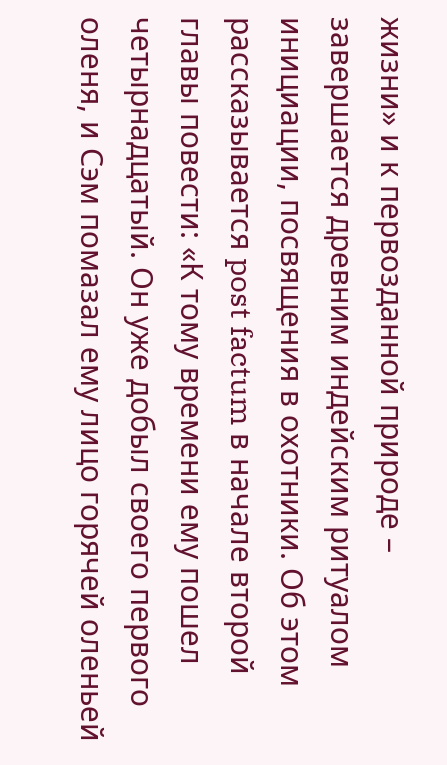жизни» и к первозданной природе – завершается древним индейским ритуалом инициации, посвящения в охотники. Об этом рассказывается post factum в начале второй главы повести: «К тому времени ему пошел четырнадцатый. Он уже добыл своего первого оленя, и Сэм помазал ему лицо горячей оленьей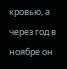кровью, а через год в ноябре он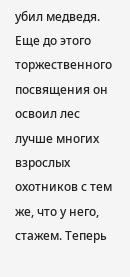убил медведя. Еще до этого торжественного посвящения он освоил лес лучше многих взрослых охотников с тем же, что у него, стажем. Теперь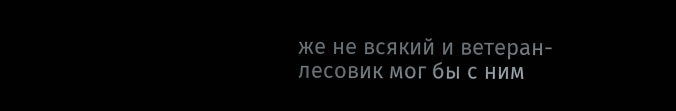же не всякий и ветеран-лесовик мог бы с ним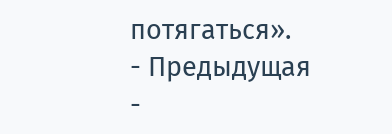потягаться».
- Предыдущая
-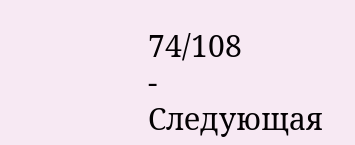74/108
- Следующая